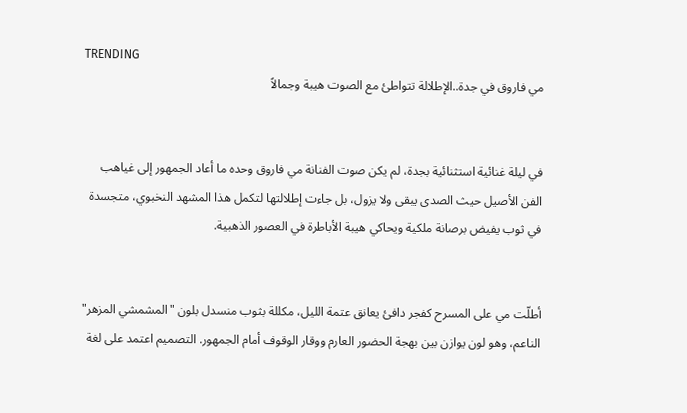TRENDING
مي فاروق في جدة..الإطلالة تتواطئ مع الصوت هيبة وجمالاً


في ليلة غنائية استثنائية بجدة، لم يكن صوت الفنانة مي فاروق وحده ما أعاد الجمهور إلى غياهب الفن الأصيل حيث الصدى يبقى ولا يزول، بل جاءت إطلالتها لتكمل هذا المشهد النخبوي، متجسدة في ثوب يفيض برصانة ملكية ويحاكي هيبة الأباطرة في العصور الذهبية.


أطلّت مي على المسرح كفجر دافئ يعانق عتمة الليل، مكللة بثوب منسدل بلون "المشمشي المزهر" الناعم، وهو لون يوازن بين بهجة الحضور العارم ووقار الوقوف أمام الجمهور. التصميم اعتمد على لغة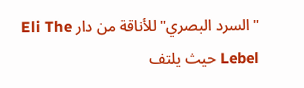"السرد البصري" للأناقة من دار Eli The Lebel حيث يلتف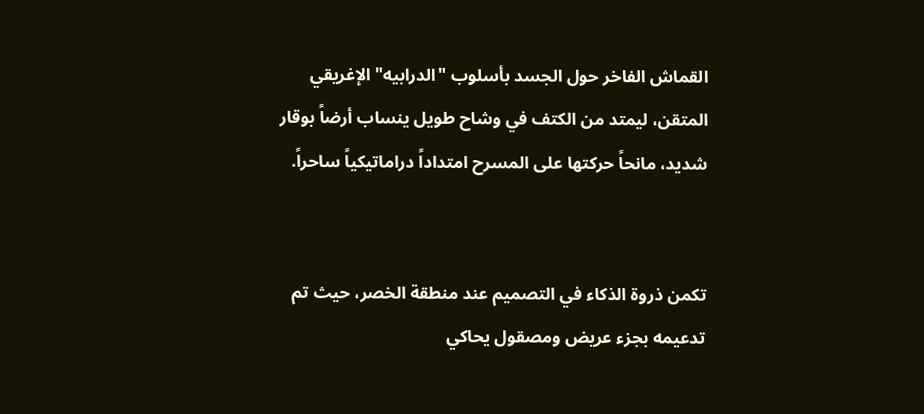القماش الفاخر حول الجسد بأسلوب "الدرابيه" الإغريقي المتقن، ليمتد من الكتف في وشاح طويل ينساب أرضاً بوقار شديد، مانحاً حركتها على المسرح امتداداً دراماتيكياً ساحراً.


تكمن ذروة الذكاء في التصميم عند منطقة الخصر، حيث تم تدعيمه بجزء عريض ومصقول يحاكي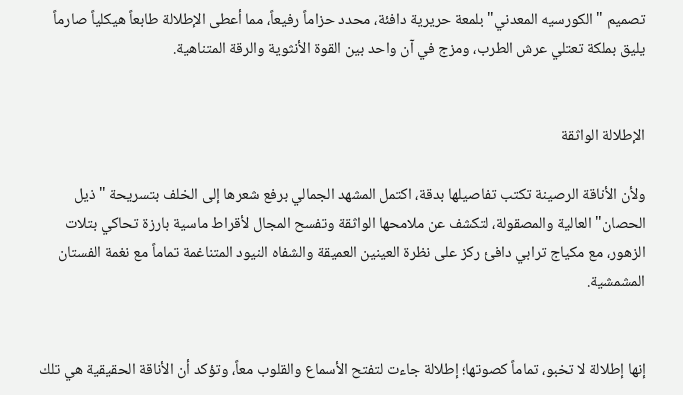تصميم "الكورسيه المعدني" بلمعة حريرية دافئة، محدد حزاماً رفيعاً، مما أعطى الإطلالة طابعاً هيكلياً صارماً يليق بملكة تعتلي عرش الطرب، ومزج في آن واحد بين القوة الأنثوية والرقة المتناهية.


الإطلالة الواثقة

ولأن الأناقة الرصينة تكتب تفاصيلها بدقة، اكتمل المشهد الجمالي برفع شعرها إلى الخلف بتسريحة "ذيل الحصان" العالية والمصقولة، لتكشف عن ملامحها الواثقة وتفسح المجال لأقراط ماسية بارزة تحاكي بتلات الزهور، مع مكياج ترابي دافئ ركز على نظرة العينين العميقة والشفاه النيود المتناغمة تماماً مع نغمة الفستان المشمشية.


إنها إطلالة لا تخبو، تماماً كصوتها؛ إطلالة جاءت لتفتح الأسماع والقلوب معاً، وتؤكد أن الأناقة الحقيقية هي تلك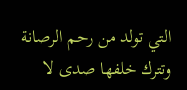التي تولد من رحم الرصانة وتترك خلفها صدى لا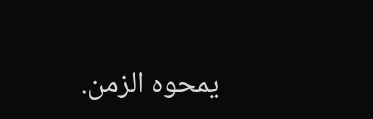يمحوه الزمن.